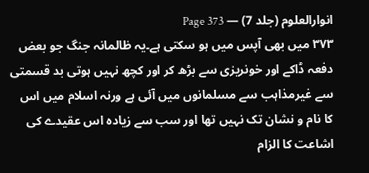انوارالعلوم (جلد 7) — Page 373
۳۷۳ میں بھی آپس میں ہو سکتی ہے۔یہ ظالمانہ جنگ جو بعض دفعہ ڈاکے اور خونریزی سے بڑھ کر اور کچھ نہیں ہوتی بد قسمتی سے غیرمذاہب سے مسلمانوں میں آئی ہے ورنہ اسلام میں اس کا نام و نشان تک نہیں تھا اور سب سے زیادہ اس عقیدے کی اشاعت کا الزام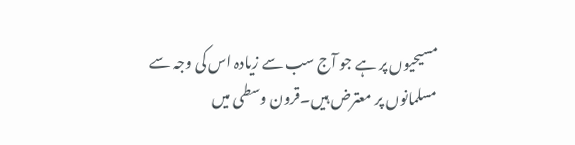مسیحیوں پر ہے جو آج سب سے زیادہ اس کی وجہ سے مسلمانوں پر معترض ہیں۔قرون وسطی میں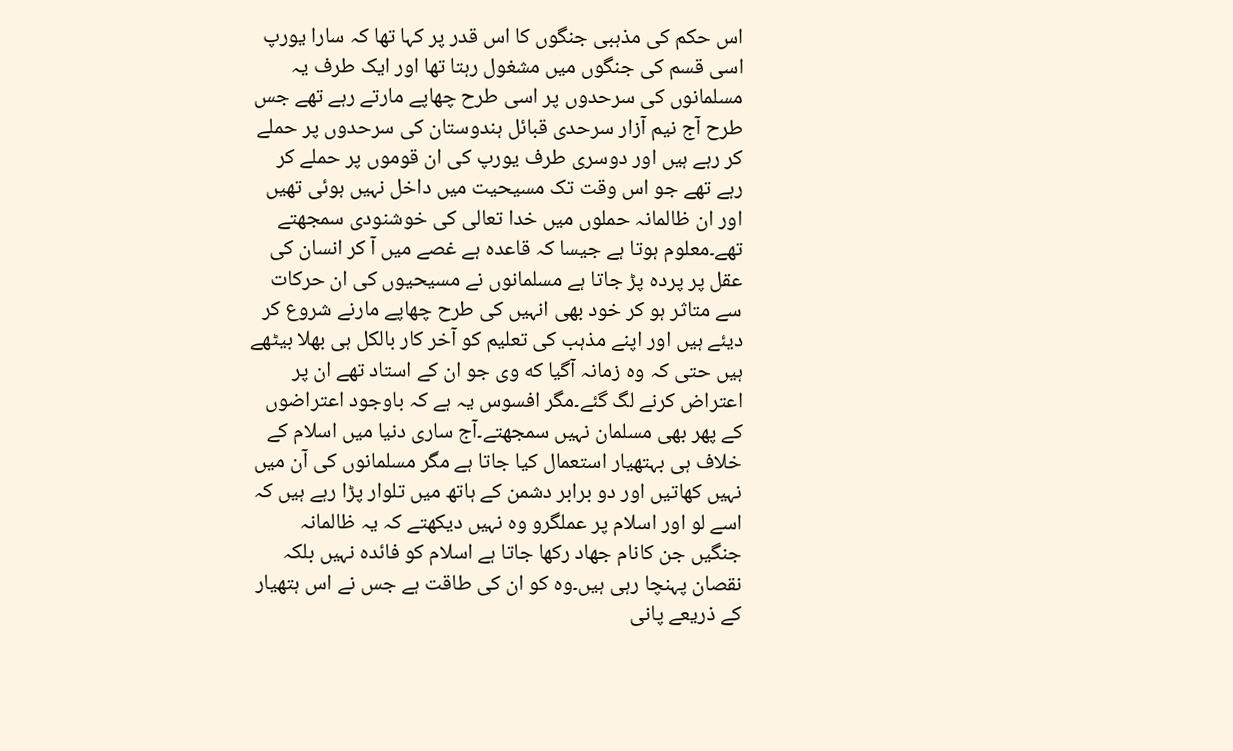اس حکم کی مذہبی جنگوں کا اس قدر پر کہا تھا کہ سارا یورپ اسی قسم کی جنگوں میں مشغول رہتا تھا اور ایک طرف یہ مسلمانوں کی سرحدوں پر اسی طرح چھاپے مارتے رہے تھے جس طرح آج نیم آزار سرحدی قبائل ہندوستان کی سرحدوں پر حملے کر رہے ہیں اور دوسری طرف یورپ کی ان قوموں پر حملے کر رہے تھے جو اس وقت تک مسیحیت میں داخل نہیں ہوئی تھیں اور ان ظالمانہ حملوں میں خدا تعالی کی خوشنودی سمجھتے تھے۔معلوم ہوتا ہے جیسا کہ قاعدہ ہے غصے میں آ کر انسان کی عقل پر پردہ پڑ جاتا ہے مسلمانوں نے مسیحیوں کی ان حرکات سے متاثر ہو کر خود بھی انہیں کی طرح چھاپے مارنے شروع کر دیئے ہیں اور اپنے مذہب کی تعلیم کو آخر کار بالکل ہی بھلا بیٹھے ہیں حتی کہ وہ زمانہ آگیا که وی جو ان کے استاد تھے ان پر اعتراض کرنے لگ گئے۔مگر افسوس یہ ہے کہ باوجود اعتراضوں کے پھر بھی مسلمان نہیں سمجھتے۔آج ساری دنیا میں اسلام کے خلاف ہی بہتھیار استعمال کیا جاتا ہے مگر مسلمانوں کی آن میں نہیں کھاتیں اور دو برابر دشمن کے ہاتھ میں تلوار پڑا رہے ہیں کہ اسے لو اور اسلام پر عملگرو وہ نہیں دیکھتے کہ یہ ظالمانہ جنگیں جن کانام جهاد رکھا جاتا ہے اسلام کو فائدہ نہیں بلکہ نقصان پہنچا رہی ہیں۔وہ کو ان کی طاقت ہے جس نے اس ہتھیار کے ذریعے پانی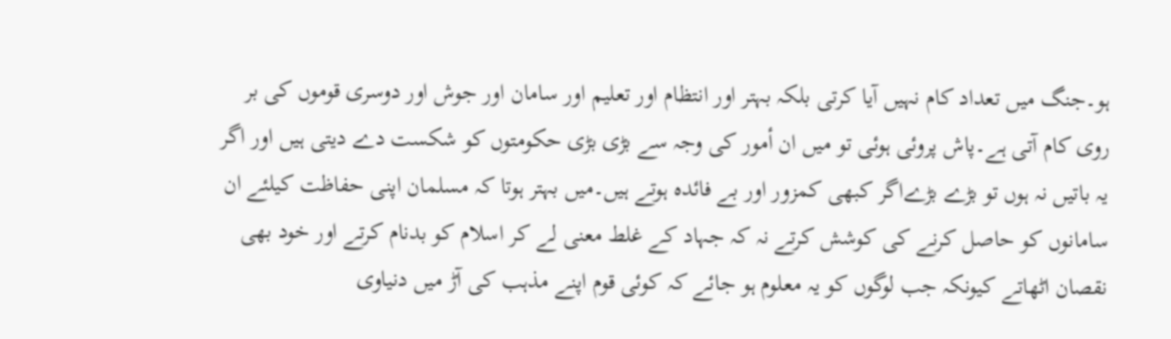ہو۔جنگ میں تعداد کام نہیں آیا کرتی بلکہ بہتر اور انتظام اور تعلیم اور سامان اور جوش اور دوسری قوموں کی بر روی کام آتی ہے۔پاش پروئی ہوئی تو میں ان أمور کی وجہ سے بڑی بڑی حکومتوں کو شکست دے دیتی ہیں اور اگر یہ باتیں نہ ہوں تو بڑے بڑےاگر کبھی کمزور اور بے فائدہ ہوتے ہیں۔میں بہتر ہوتا کہ مسلمان اپنی حفاظت کیلئے ان سامانوں کو حاصل کرنے کی کوشش کرتے نہ کہ جہاد کے غلط معنی لے کر اسلام کو بدنام کرتے اور خود بھی نقصان اٹھاتے کیونکہ جب لوگوں کو یہ معلوم ہو جائے کہ کوئی قوم اپنے مذہب کی آڑ میں دنیاوی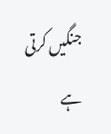جنگیں کرتی ہے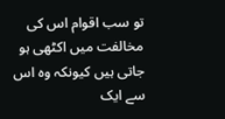تو سب اقوام اس کی مخالفت میں اکٹھی ہو جاتی ہیں کیونکہ وہ اس سے ایک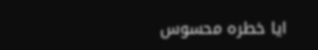ایا خطرہ محسوس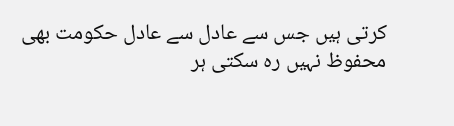کرتی ہیں جس سے عادل سے عادل حکومت بھی محفوظ نہیں رہ سکتی ہر